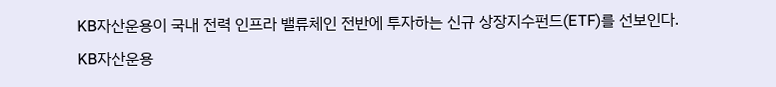KB자산운용이 국내 전력 인프라 밸류체인 전반에 투자하는 신규 상장지수펀드(ETF)를 선보인다.
KB자산운용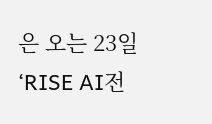은 오는 23일 ‘RISE AI전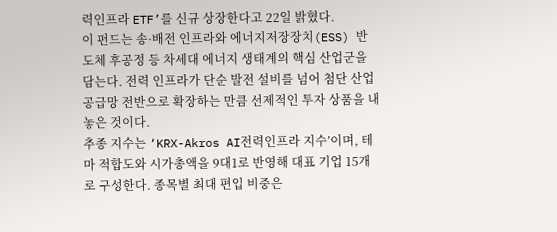력인프라 ETF’를 신규 상장한다고 22일 밝혔다.
이 펀드는 송·배전 인프라와 에너지저장장치(ESS) 반도체 후공정 등 차세대 에너지 생태계의 핵심 산업군을 담는다. 전력 인프라가 단순 발전 설비를 넘어 첨단 산업 공급망 전반으로 확장하는 만큼 선제적인 투자 상품을 내놓은 것이다.
추종 지수는 ‘KRX-Akros AI전력인프라 지수’이며, 테마 적합도와 시가총액을 9대1로 반영해 대표 기업 15개로 구성한다. 종목별 최대 편입 비중은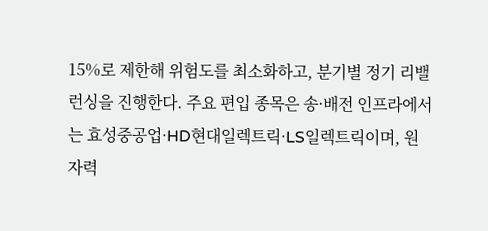15%로 제한해 위험도를 최소화하고, 분기별 정기 리밸런싱을 진행한다. 주요 편입 종목은 송·배전 인프라에서는 효성중공업·HD현대일렉트릭·LS일렉트릭이며, 원자력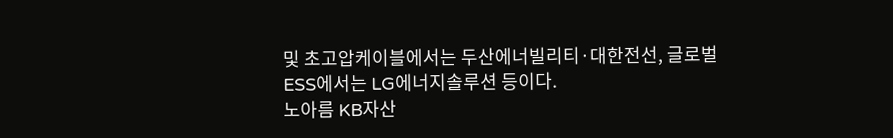및 초고압케이블에서는 두산에너빌리티·대한전선, 글로벌 ESS에서는 LG에너지솔루션 등이다.
노아름 KB자산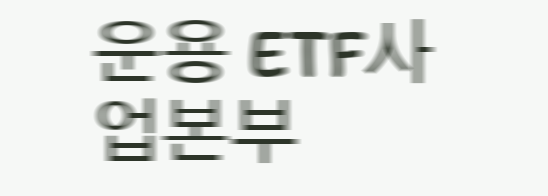운용 ETF사업본부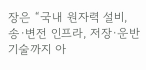장은 “국내 원자력 설비, 송·변전 인프라, 저장·운반 기술까지 아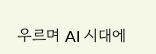우르며 AI 시대에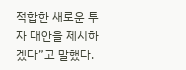적합한 새로운 투자 대안을 제시하겠다”고 말했다.